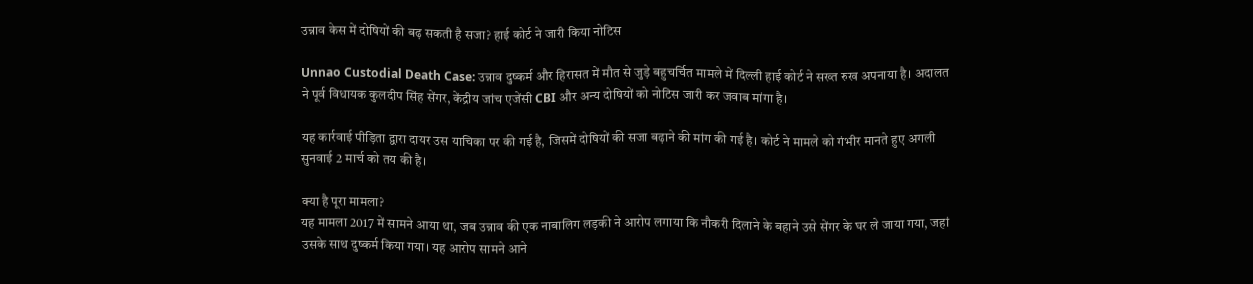उन्नाव केस में दोषियों की बढ़ सकती है सजा? हाई कोर्ट ने जारी किया नोटिस

Unnao Custodial Death Case: उन्नाव दुष्कर्म और हिरासत में मौत से जुड़े बहुचर्चित मामले में दिल्ली हाई कोर्ट ने सख्त रुख अपनाया है। अदालत ने पूर्व विधायक कुलदीप सिंह सेंगर, केंद्रीय जांच एजेंसी CBI और अन्य दोषियों को नोटिस जारी कर जवाब मांगा है।

यह कार्रवाई पीड़िता द्वारा दायर उस याचिका पर की गई है, जिसमें दोषियों की सजा बढ़ाने की मांग की गई है। कोर्ट ने मामले को गंभीर मानते हुए अगली सुनवाई 2 मार्च को तय की है।

क्या है पूरा मामला?
यह मामला 2017 में सामने आया था, जब उन्नाव की एक नाबालिग लड़की ने आरोप लगाया कि नौकरी दिलाने के बहाने उसे सेंगर के घर ले जाया गया, जहां उसके साथ दुष्कर्म किया गया। यह आरोप सामने आने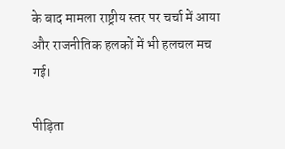के बाद मामला राष्ट्रीय स्तर पर चर्चा में आया और राजनीतिक हलकों में भी हलचल मच गई।

पीड़िता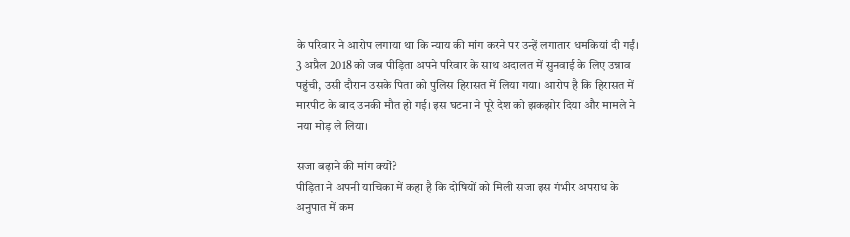के परिवार ने आरोप लगाया था कि न्याय की मांग करने पर उन्हें लगातार धमकियां दी गईं। 3 अप्रैल 2018 को जब पीड़िता अपने परिवार के साथ अदालत में सुनवाई के लिए उन्नाव पहुंची, उसी दौरान उसके पिता को पुलिस हिरासत में लिया गया। आरोप है कि हिरासत में मारपीट के बाद उनकी मौत हो गई। इस घटना ने पूरे देश को झकझोर दिया और मामले ने नया मोड़ ले लिया।

सजा बढ़ाने की मांग क्यों?
पीड़िता ने अपनी याचिका में कहा है कि दोषियों को मिली सजा इस गंभीर अपराध के अनुपात में कम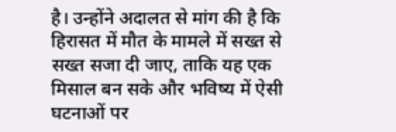है। उन्होंने अदालत से मांग की है कि हिरासत में मौत के मामले में सख्त से सख्त सजा दी जाए, ताकि यह एक मिसाल बन सके और भविष्य में ऐसी घटनाओं पर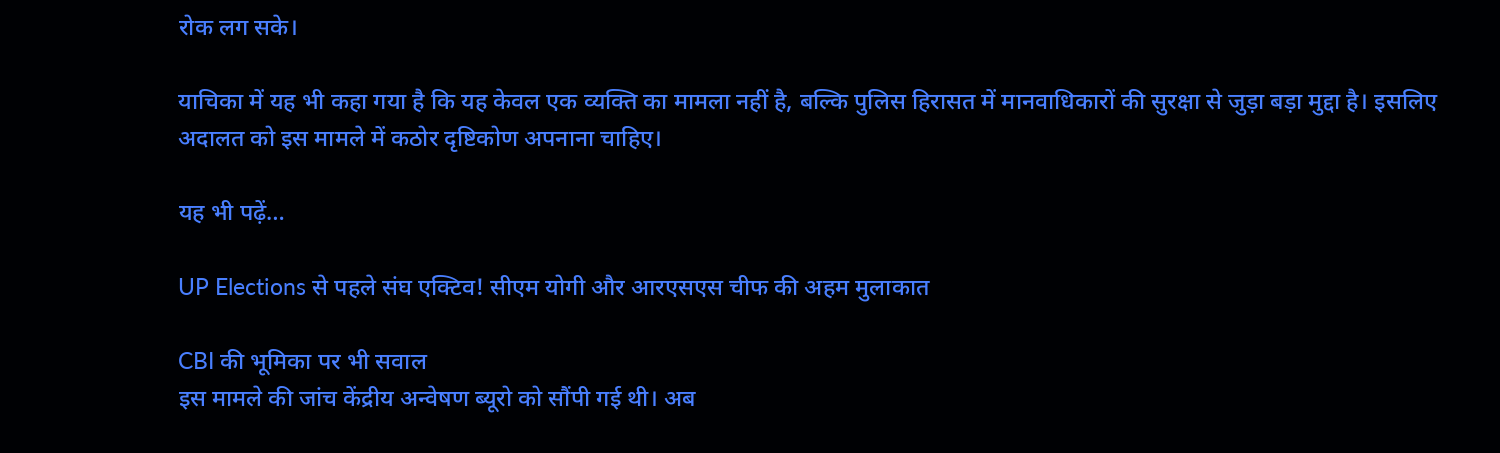रोक लग सके।

याचिका में यह भी कहा गया है कि यह केवल एक व्यक्ति का मामला नहीं है, बल्कि पुलिस हिरासत में मानवाधिकारों की सुरक्षा से जुड़ा बड़ा मुद्दा है। इसलिए अदालत को इस मामले में कठोर दृष्टिकोण अपनाना चाहिए।

यह भी पढ़ें…

UP Elections से पहले संघ एक्टिव! सीएम योगी और आरएसएस चीफ की अहम मुलाकात

CBI की भूमिका पर भी सवाल
इस मामले की जांच केंद्रीय अन्वेषण ब्यूरो को सौंपी गई थी। अब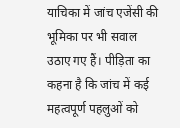याचिका में जांच एजेंसी की भूमिका पर भी सवाल उठाए गए हैं। पीड़िता का कहना है कि जांच में कई महत्वपूर्ण पहलुओं को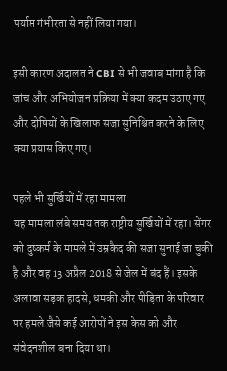पर्याप्त गंभीरता से नहीं लिया गया।

इसी कारण अदालत ने CBI से भी जवाब मांगा है कि जांच और अभियोजन प्रक्रिया में क्या कदम उठाए गए और दोषियों के खिलाफ सजा सुनिश्चित करने के लिए क्या प्रयास किए गए।

पहले भी सुर्खियों में रहा मामला
यह मामला लंबे समय तक राष्ट्रीय सुर्खियों में रहा। सेंगर को दुष्कर्म के मामले में उम्रकैद की सजा सुनाई जा चुकी है और वह 13 अप्रैल 2018 से जेल में बंद हैं। इसके अलावा सड़क हादसे, धमकी और पीड़िता के परिवार पर हमले जैसे कई आरोपों ने इस केस को और संवेदनशील बना दिया था।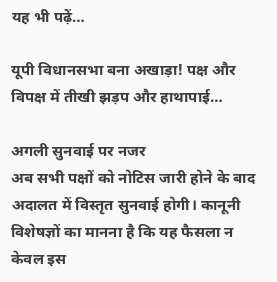यह भी पढ़ें…

यूपी विधानसभा बना अखाड़ा! पक्ष और विपक्ष में तीखी झड़प और हाथापाई…

अगली सुनवाई पर नजर
अब सभी पक्षों को नोटिस जारी होने के बाद अदालत में विस्तृत सुनवाई होगी। कानूनी विशेषज्ञों का मानना है कि यह फैसला न केवल इस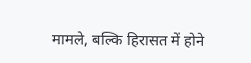मामले, बल्कि हिरासत में होने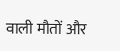वाली मौतों और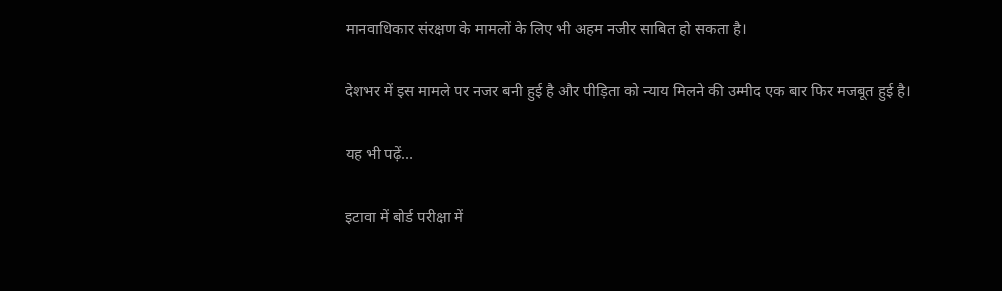मानवाधिकार संरक्षण के मामलों के लिए भी अहम नजीर साबित हो सकता है।

देशभर में इस मामले पर नजर बनी हुई है और पीड़िता को न्याय मिलने की उम्मीद एक बार फिर मजबूत हुई है।

यह भी पढ़ें…

इटावा में बोर्ड परीक्षा में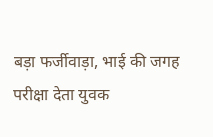बड़ा फर्जीवाड़ा, भाई की जगह परीक्षा देता युवक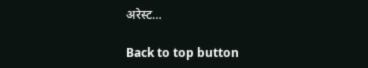अरेस्ट…

Back to top button